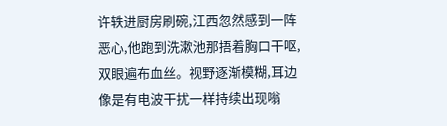许轶进厨房刷碗,江西忽然感到一阵恶心,他跑到洗漱池那捂着胸口干呕,双眼遍布血丝。视野逐渐模糊,耳边像是有电波干扰一样持续出现嗡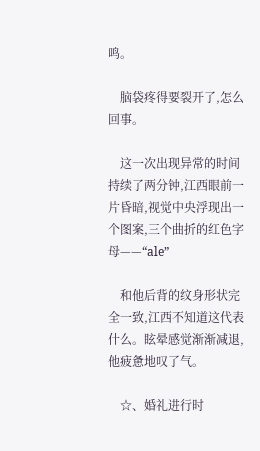鸣。

    脑袋疼得要裂开了,怎么回事。

    这一次出现异常的时间持续了两分钟,江西眼前一片昏暗,视觉中央浮现出一个图案,三个曲折的红色字母——“ale”

    和他后背的纹身形状完全一致,江西不知道这代表什么。眩晕感觉渐渐减退,他疲惫地叹了气。

    ☆、婚礼进行时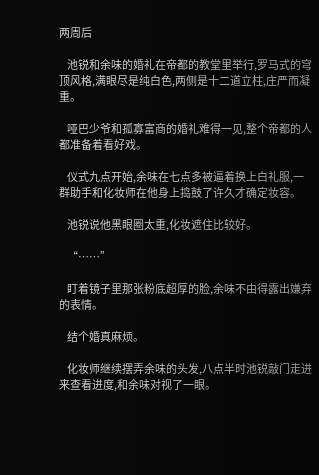两周后

    池锐和余味的婚礼在帝都的教堂里举行,罗马式的穹顶风格,满眼尽是纯白色,两侧是十二道立柱,庄严而凝重。

    哑巴少爷和孤寡富商的婚礼难得一见,整个帝都的人都准备着看好戏。

    仪式九点开始,余味在七点多被逼着换上白礼服,一群助手和化妆师在他身上捣鼓了许久才确定妆容。

    池锐说他黑眼圈太重,化妆遮住比较好。

    “……”

    盯着镜子里那张粉底超厚的脸,余味不由得露出嫌弃的表情。

    结个婚真麻烦。

    化妆师继续摆弄余味的头发,八点半时池锐敲门走进来查看进度,和余味对视了一眼。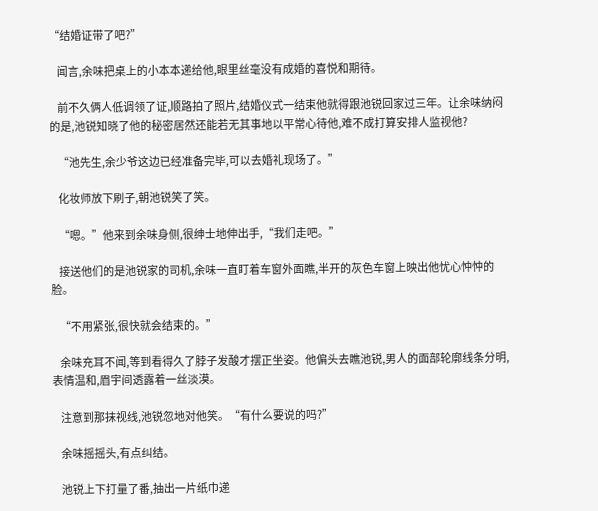“结婚证带了吧?”

    闻言,余味把桌上的小本本递给他,眼里丝毫没有成婚的喜悦和期待。

    前不久俩人低调领了证,顺路拍了照片,结婚仪式一结束他就得跟池锐回家过三年。让余味纳闷的是,池锐知晓了他的秘密居然还能若无其事地以平常心待他,难不成打算安排人监视他?

    “池先生,余少爷这边已经准备完毕,可以去婚礼现场了。”

    化妆师放下刷子,朝池锐笑了笑。

    “嗯。”他来到余味身侧,很绅士地伸出手,“我们走吧。”

    接送他们的是池锐家的司机,余味一直盯着车窗外面瞧,半开的灰色车窗上映出他忧心忡忡的脸。

    “不用紧张,很快就会结束的。”

    余味充耳不闻,等到看得久了脖子发酸才摆正坐姿。他偏头去瞧池锐,男人的面部轮廓线条分明,表情温和,眉宇间透露着一丝淡漠。

    注意到那抹视线,池锐忽地对他笑。“有什么要说的吗?”

    余味摇摇头,有点纠结。

    池锐上下打量了番,抽出一片纸巾递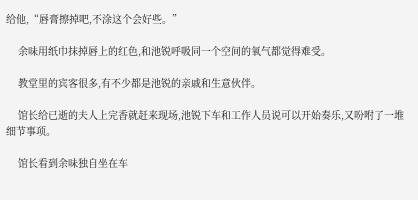给他,“唇膏擦掉吧,不涂这个会好些。”

    余味用纸巾抹掉唇上的红色,和池锐呼吸同一个空间的氧气都觉得难受。

    教堂里的宾客很多,有不少都是池锐的亲戚和生意伙伴。

    馆长给已逝的夫人上完香就赶来现场,池锐下车和工作人员说可以开始奏乐,又吩咐了一堆细节事项。

    馆长看到余味独自坐在车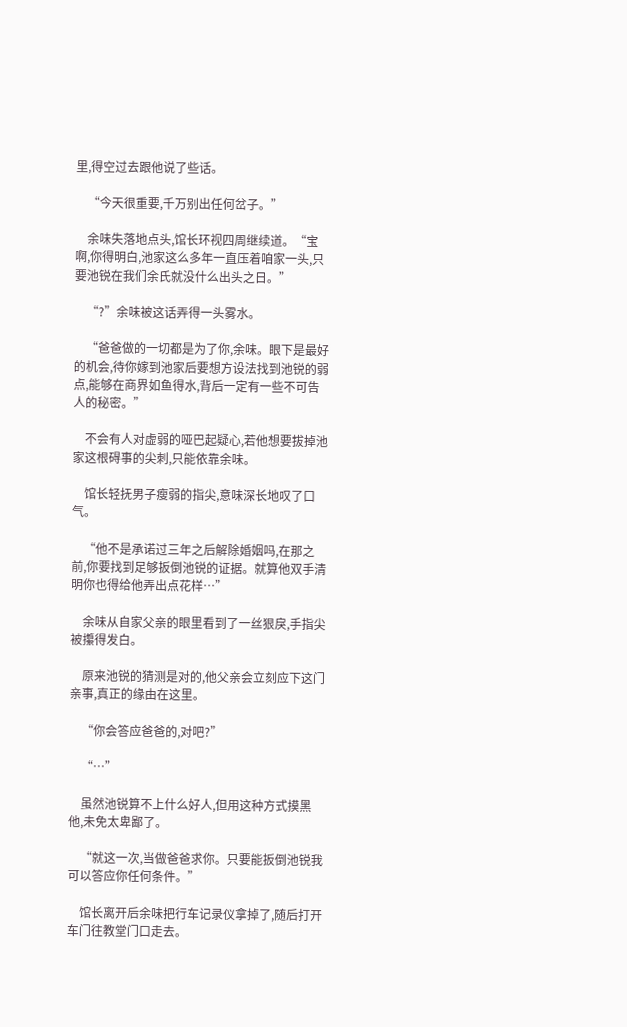里,得空过去跟他说了些话。

    “今天很重要,千万别出任何岔子。”

    余味失落地点头,馆长环视四周继续道。“宝啊,你得明白,池家这么多年一直压着咱家一头,只要池锐在我们余氏就没什么出头之日。”

    “?”余味被这话弄得一头雾水。

    “爸爸做的一切都是为了你,余味。眼下是最好的机会,待你嫁到池家后要想方设法找到池锐的弱点,能够在商界如鱼得水,背后一定有一些不可告人的秘密。”

    不会有人对虚弱的哑巴起疑心,若他想要拔掉池家这根碍事的尖刺,只能依靠余味。

    馆长轻抚男子瘦弱的指尖,意味深长地叹了口气。

    “他不是承诺过三年之后解除婚姻吗,在那之前,你要找到足够扳倒池锐的证据。就算他双手清明你也得给他弄出点花样…”

    余味从自家父亲的眼里看到了一丝狠戾,手指尖被攥得发白。

    原来池锐的猜测是对的,他父亲会立刻应下这门亲事,真正的缘由在这里。

    “你会答应爸爸的,对吧?”

    “…”

    虽然池锐算不上什么好人,但用这种方式摸黑他,未免太卑鄙了。

    “就这一次,当做爸爸求你。只要能扳倒池锐我可以答应你任何条件。”

    馆长离开后余味把行车记录仪拿掉了,随后打开车门往教堂门口走去。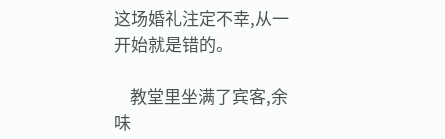这场婚礼注定不幸,从一开始就是错的。

    教堂里坐满了宾客,余味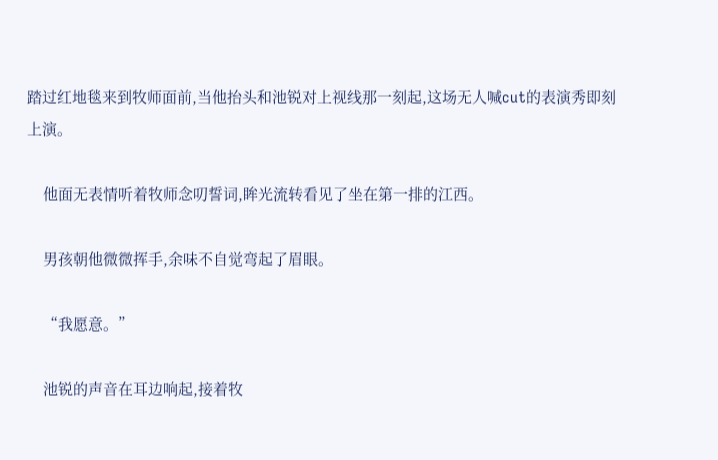踏过红地毯来到牧师面前,当他抬头和池锐对上视线那一刻起,这场无人喊cut的表演秀即刻上演。

    他面无表情听着牧师念叨誓词,眸光流转看见了坐在第一排的江西。

    男孩朝他微微挥手,余味不自觉弯起了眉眼。

    “我愿意。”

    池锐的声音在耳边响起,接着牧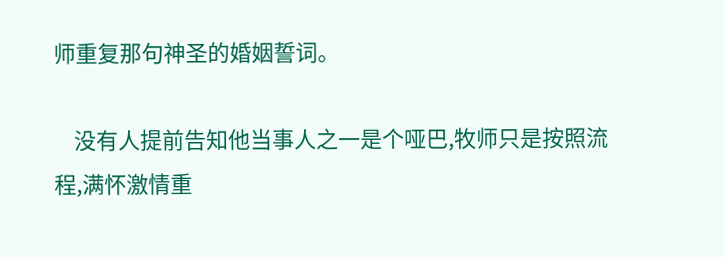师重复那句神圣的婚姻誓词。

    没有人提前告知他当事人之一是个哑巴,牧师只是按照流程,满怀激情重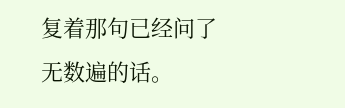复着那句已经问了无数遍的话。